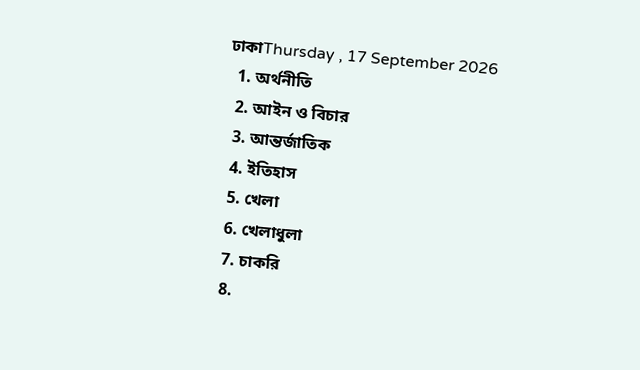ঢাকাThursday , 17 September 2026
  1. অর্থনীতি
  2. আইন ও বিচার
  3. আন্তর্জাতিক
  4. ইতিহাস
  5. খেলা
  6. খেলাধুলা
  7. চাকরি
  8.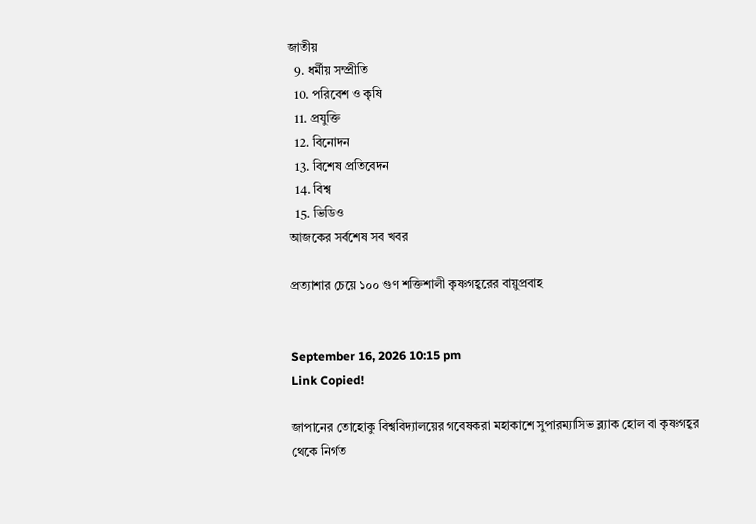জাতীয়
  9. ধর্মীয় সম্প্রীতি
  10. পরিবেশ ও কৃষি
  11. প্রযুক্তি
  12. বিনোদন
  13. বিশেষ প্রতিবেদন
  14. বিশ্ব
  15. ভিডিও
আজকের সর্বশেষ সব খবর

প্রত্যাশার চেয়ে ১০০ গুণ শক্তিশালী কৃষ্ণগহ্বরের বায়ুপ্রবাহ


September 16, 2026 10:15 pm
Link Copied!

জাপানের তোহোকু বিশ্ববিদ্যালয়ের গবেষকরা মহাকাশে সুপারম্যাসিভ ব্ল্যাক হোল বা কৃষ্ণগহ্বর থেকে নির্গত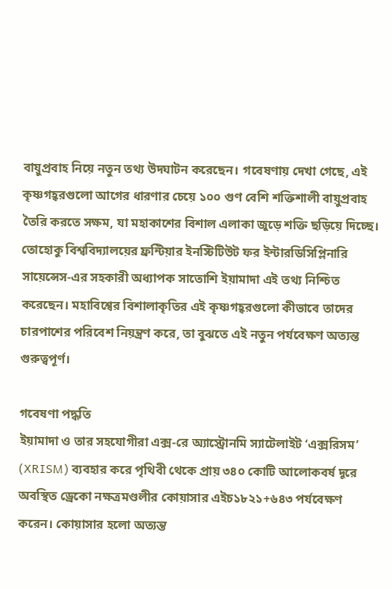বায়ুপ্রবাহ নিয়ে নতুন তথ্য উদঘাটন করেছেন। গবেষণায় দেখা গেছে, এই কৃষ্ণগহ্বরগুলো আগের ধারণার চেয়ে ১০০ গুণ বেশি শক্তিশালী বায়ুপ্রবাহ তৈরি করতে সক্ষম, যা মহাকাশের বিশাল এলাকা জুড়ে শক্তি ছড়িয়ে দিচ্ছে। তোহোকু বিশ্ববিদ্যালয়ের ফ্রন্টিয়ার ইনস্টিটিউট ফর ইন্টারডিসিপ্লিনারি সায়েন্সেস-এর সহকারী অধ্যাপক সাতোশি ইয়ামাদা এই তথ্য নিশ্চিত করেছেন। মহাবিশ্বের বিশালাকৃতির এই কৃষ্ণগহ্বরগুলো কীভাবে তাদের চারপাশের পরিবেশ নিয়ন্ত্রণ করে, তা বুঝতে এই নতুন পর্যবেক্ষণ অত্যন্ত গুরুত্বপূর্ণ।

গবেষণা পদ্ধতি
ইয়ামাদা ও তার সহযোগীরা এক্স-রে অ্যাস্ট্রোনমি স্যাটেলাইট ‘এক্সরিসম’ (XRISM) ব্যবহার করে পৃথিবী থেকে প্রায় ৩৪০ কোটি আলোকবর্ষ দূরে অবস্থিত ড্রেকো নক্ষত্রমণ্ডলীর কোয়াসার এইচ১৮২১+৬৪৩ পর্যবেক্ষণ করেন। কোয়াসার হলো অত্যন্ত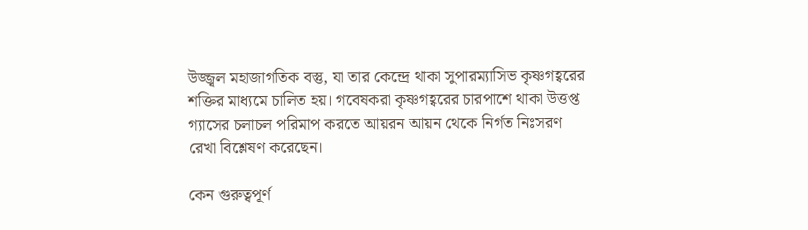উজ্জ্বল মহাজাগতিক বস্তু, যা তার কেন্দ্রে থাকা সুপারম্যাসিভ কৃষ্ণগহ্বরের শক্তির মাধ্যমে চালিত হয়। গবেষকরা কৃষ্ণগহ্বরের চারপাশে থাকা উত্তপ্ত গ্যাসের চলাচল পরিমাপ করতে আয়রন আয়ন থেকে নির্গত নিঃসরণ রেখা বিশ্লেষণ করেছেন।

কেন গুরুত্বপূর্ণ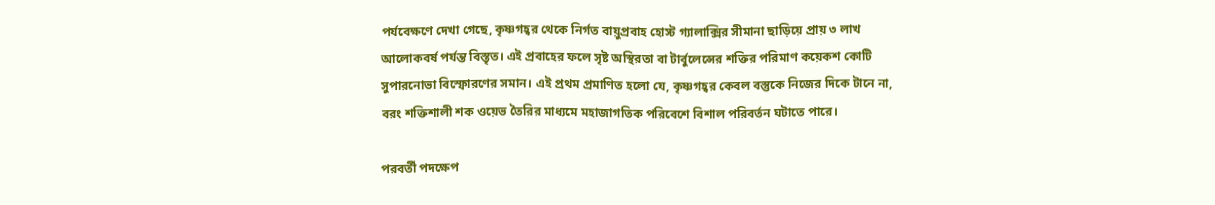পর্যবেক্ষণে দেখা গেছে, কৃষ্ণগহ্বর থেকে নির্গত বায়ুপ্রবাহ হোস্ট গ্যালাক্সির সীমানা ছাড়িয়ে প্রায় ৩ লাখ আলোকবর্ষ পর্যন্ত বিস্তৃত। এই প্রবাহের ফলে সৃষ্ট অস্থিরতা বা টার্বুলেন্সের শক্তির পরিমাণ কয়েকশ কোটি সুপারনোভা বিস্ফোরণের সমান। এই প্রথম প্রমাণিত হলো যে, কৃষ্ণগহ্বর কেবল বস্তুকে নিজের দিকে টানে না, বরং শক্তিশালী শক ওয়েভ তৈরির মাধ্যমে মহাজাগতিক পরিবেশে বিশাল পরিবর্তন ঘটাতে পারে।

পরবর্তী পদক্ষেপ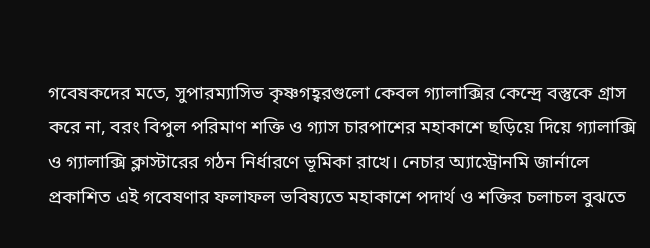গবেষকদের মতে, সুপারম্যাসিভ কৃষ্ণগহ্বরগুলো কেবল গ্যালাক্সির কেন্দ্রে বস্তুকে গ্রাস করে না, বরং বিপুল পরিমাণ শক্তি ও গ্যাস চারপাশের মহাকাশে ছড়িয়ে দিয়ে গ্যালাক্সি ও গ্যালাক্সি ক্লাস্টারের গঠন নির্ধারণে ভূমিকা রাখে। নেচার অ্যাস্ট্রোনমি জার্নালে প্রকাশিত এই গবেষণার ফলাফল ভবিষ্যতে মহাকাশে পদার্থ ও শক্তির চলাচল বুঝতে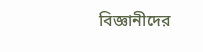বিজ্ঞানীদের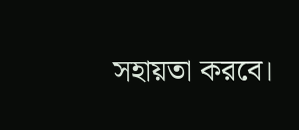সহায়তা করবে।